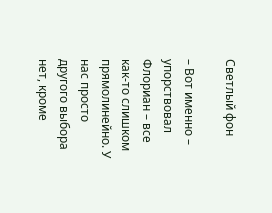Светлый фон

– Вот именно – упорствовал Флориан – все как-то слишком прямолинейно. У нас просто другого выбора нет, кроме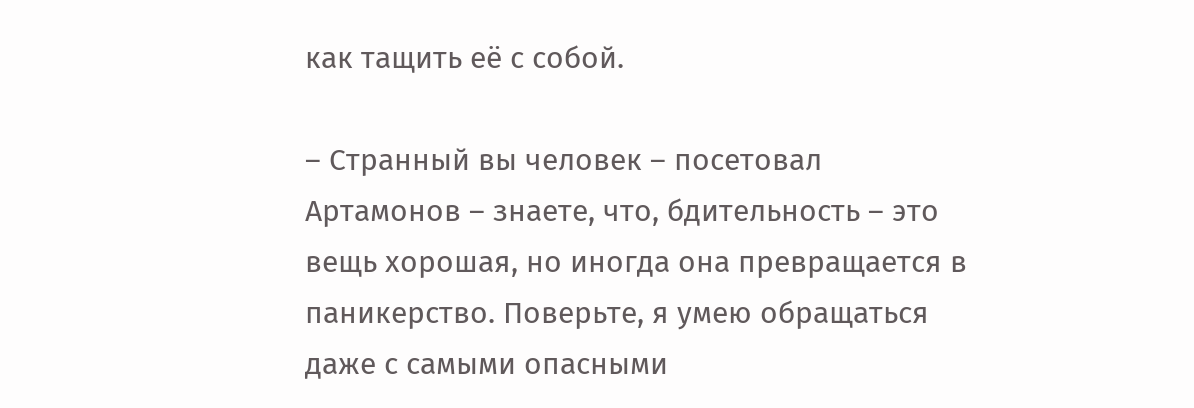как тащить её с собой.

– Странный вы человек – посетовал Артамонов – знаете, что, бдительность – это вещь хорошая, но иногда она превращается в паникерство. Поверьте, я умею обращаться даже с самыми опасными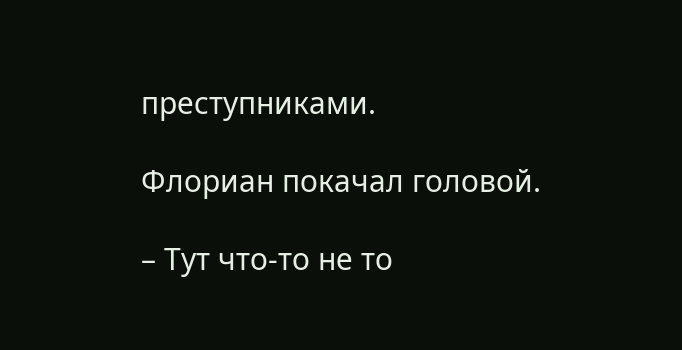преступниками.

Флориан покачал головой.

– Тут что-то не то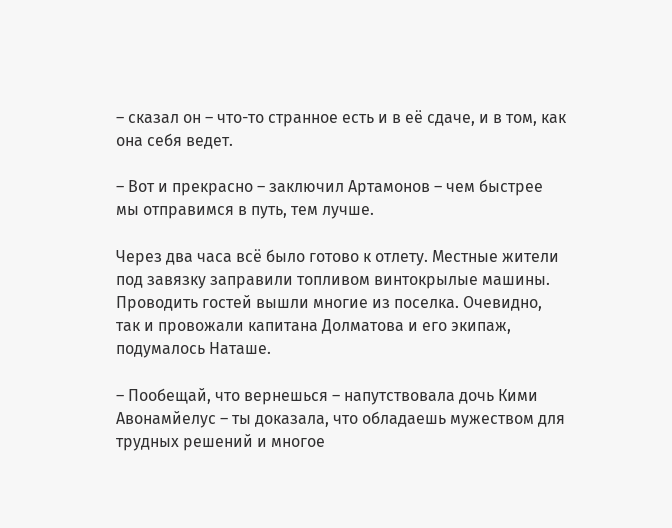– сказал он – что-то странное есть и в её сдаче, и в том, как она себя ведет.

– Вот и прекрасно – заключил Артамонов – чем быстрее мы отправимся в путь, тем лучше.

Через два часа всё было готово к отлету. Местные жители под завязку заправили топливом винтокрылые машины. Проводить гостей вышли многие из поселка. Очевидно, так и провожали капитана Долматова и его экипаж, подумалось Наташе.

– Пообещай, что вернешься – напутствовала дочь Кими Авонамйелус – ты доказала, что обладаешь мужеством для трудных решений и многое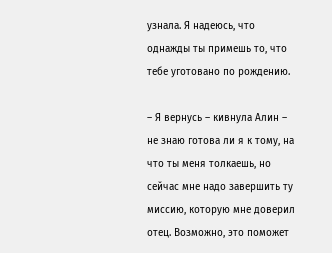узнала. Я надеюсь, что однажды ты примешь то, что тебе уготовано по рождению.

– Я вернусь – кивнула Алин – не знаю готова ли я к тому, на что ты меня толкаешь, но сейчас мне надо завершить ту миссию, которую мне доверил отец. Возможно, это поможет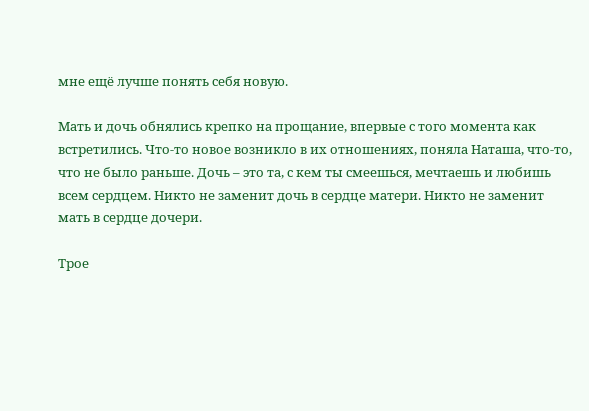мне ещё лучше понять себя новую.

Мать и дочь обнялись крепко на прощание, впервые с того момента как встретились. Что-то новое возникло в их отношениях, поняла Наташа, что-то, что не было раньше. Дочь – это та, с кем ты смеешься, мечтаешь и любишь всем сердцем. Никто не заменит дочь в сердце матери. Никто не заменит мать в сердце дочери.

Трое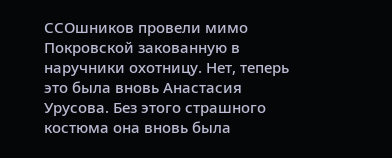ССОшников провели мимо Покровской закованную в наручники охотницу. Нет, теперь это была вновь Анастасия Урусова. Без этого страшного костюма она вновь была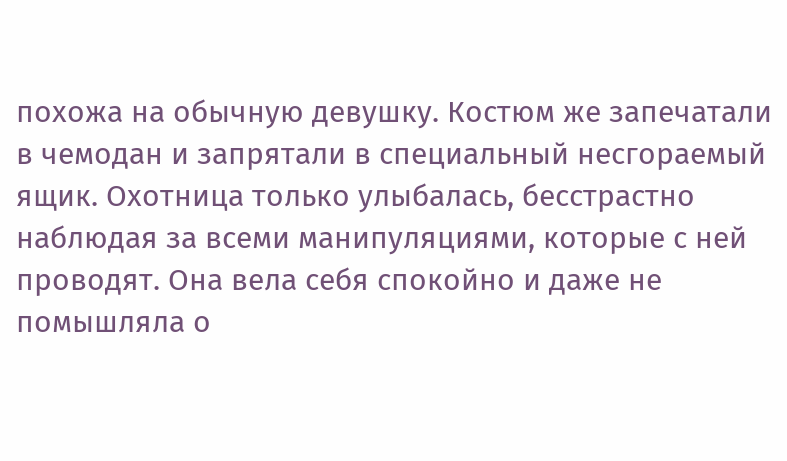похожа на обычную девушку. Костюм же запечатали в чемодан и запрятали в специальный несгораемый ящик. Охотница только улыбалась, бесстрастно наблюдая за всеми манипуляциями, которые с ней проводят. Она вела себя спокойно и даже не помышляла о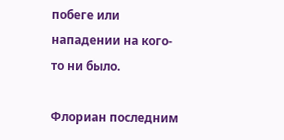побеге или нападении на кого-то ни было.

Флориан последним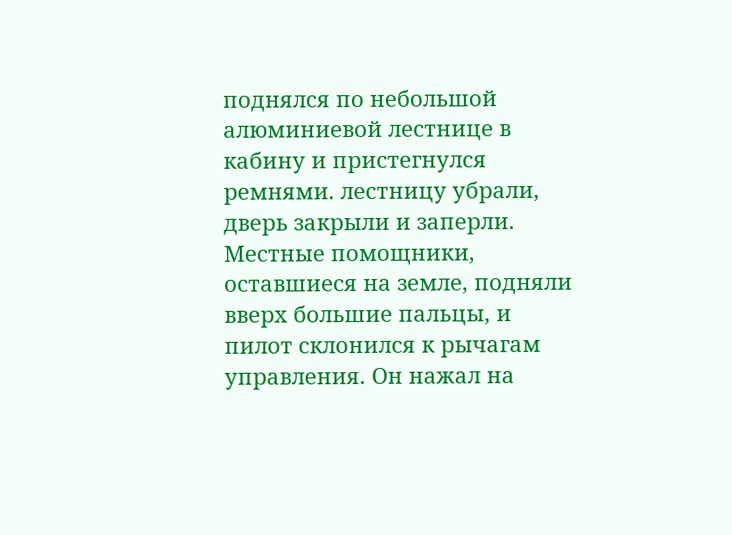поднялся по небольшой алюминиевой лестнице в кабину и пристегнулся ремнями. лестницу убрали, дверь закрыли и заперли. Местные помощники, оставшиеся на земле, подняли вверх большие пальцы, и пилот склонился к рычагам управления. Он нажал на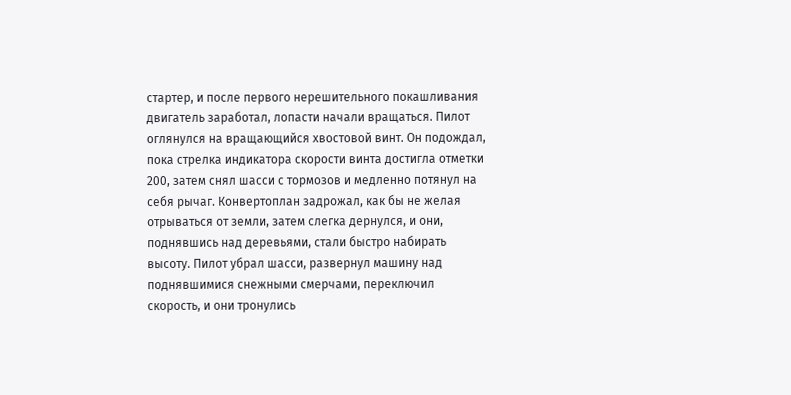стартер, и после первого нерешительного покашливания двигатель заработал, лопасти начали вращаться. Пилот оглянулся на вращающийся хвостовой винт. Он подождал, пока стрелка индикатора скорости винта достигла отметки 200, затем снял шасси с тормозов и медленно потянул на себя рычаг. Конвертоплан задрожал, как бы не желая отрываться от земли, затем слегка дернулся, и они, поднявшись над деревьями, стали быстро набирать высоту. Пилот убрал шасси, развернул машину над поднявшимися снежными смерчами, переключил скорость, и они тронулись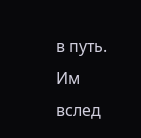в путь. Им вслед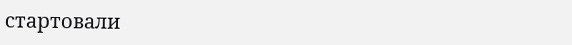стартовали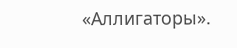«Аллигаторы».